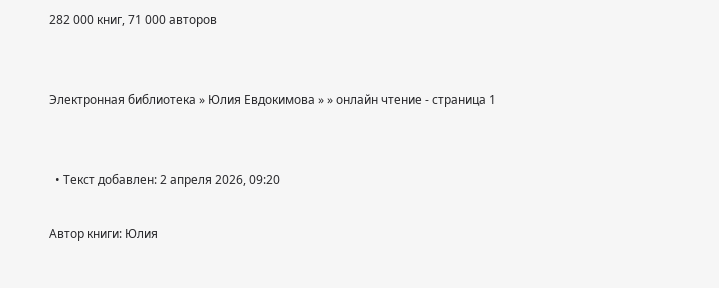282 000 книг, 71 000 авторов


Электронная библиотека » Юлия Евдокимова » » онлайн чтение - страница 1


  • Текст добавлен: 2 апреля 2026, 09:20

Автор книги: Юлия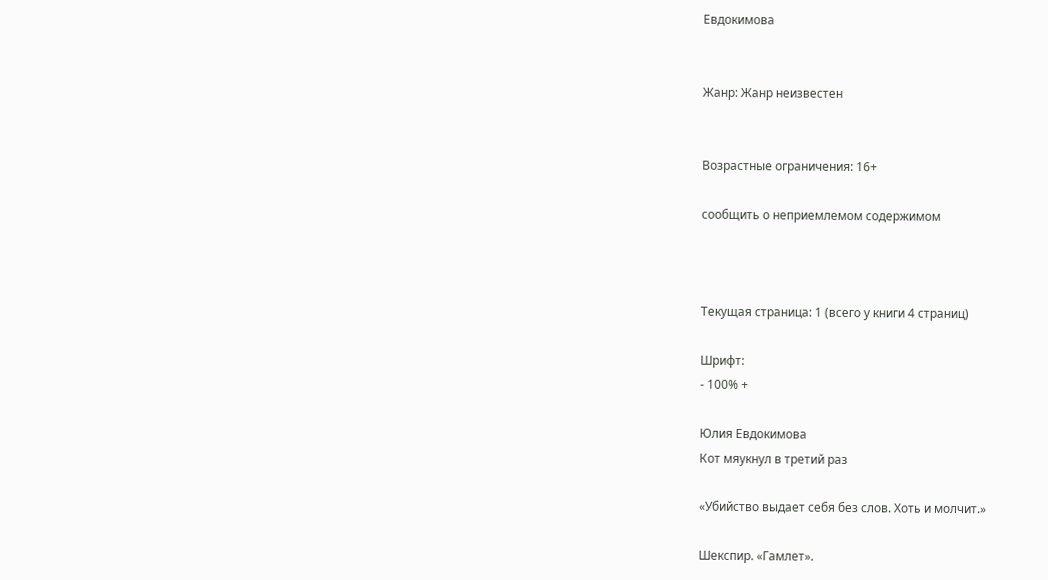Евдокимова


Жанр: Жанр неизвестен


Возрастные ограничения: 16+

сообщить о неприемлемом содержимом



Текущая страница: 1 (всего у книги 4 страниц)

Шрифт:
- 100% +

Юлия Евдокимова
Кот мяукнул в третий раз

«Убийство выдает себя без слов. Хоть и молчит.»

Шекспир. «Гамлет».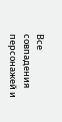Все совпадения персонажей и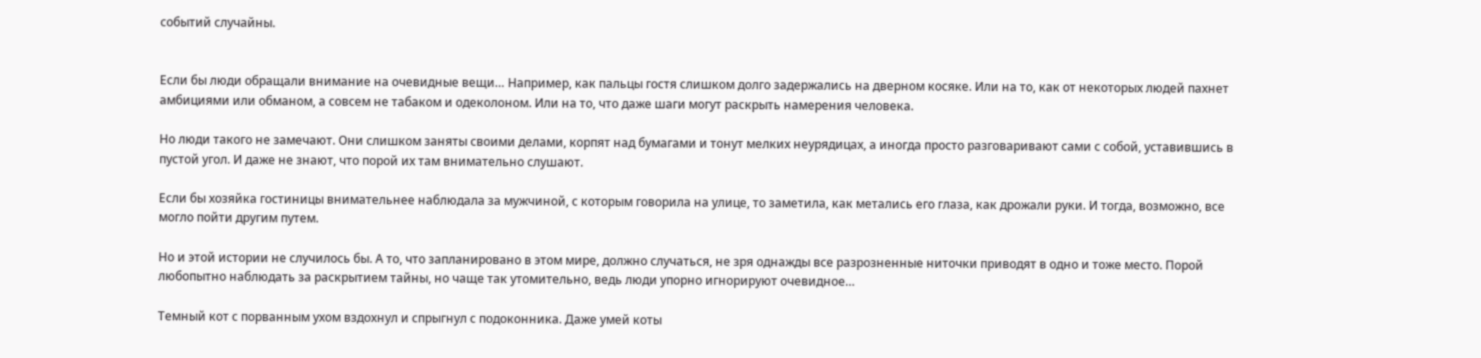событий случайны.


Если бы люди обращали внимание на очевидные вещи… Например, как пальцы гостя слишком долго задержались на дверном косяке. Или на то, как от некоторых людей пахнет амбициями или обманом, а совсем не табаком и одеколоном. Или на то, что даже шаги могут раскрыть намерения человека.

Но люди такого не замечают. Они слишком заняты своими делами, корпят над бумагами и тонут мелких неурядицах, а иногда просто разговаривают сами с собой, уставившись в пустой угол. И даже не знают, что порой их там внимательно слушают.

Если бы хозяйка гостиницы внимательнее наблюдала за мужчиной, с которым говорила на улице, то заметила, как метались его глаза, как дрожали руки. И тогда, возможно, все могло пойти другим путем.

Но и этой истории не случилось бы. А то, что запланировано в этом мире, должно случаться, не зря однажды все разрозненные ниточки приводят в одно и тоже место. Порой любопытно наблюдать за раскрытием тайны, но чаще так утомительно, ведь люди упорно игнорируют очевидное…

Темный кот с порванным ухом вздохнул и спрыгнул с подоконника. Даже умей коты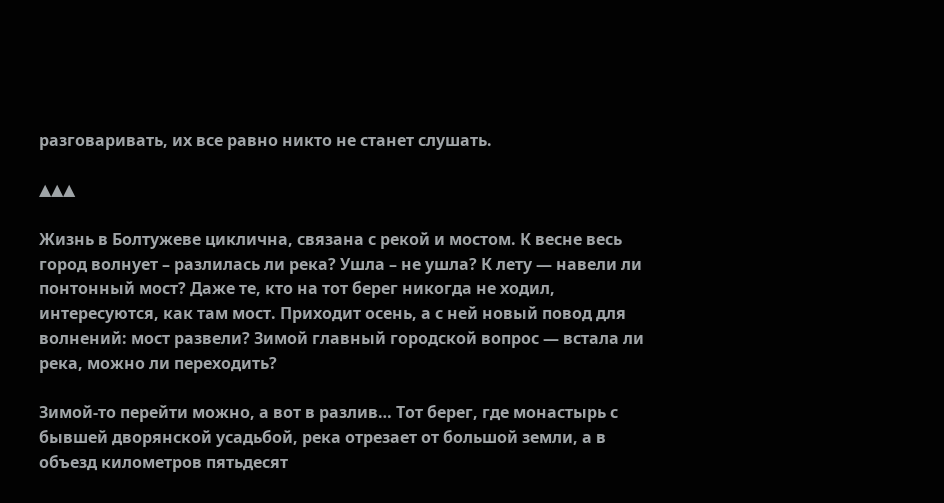разговаривать, их все равно никто не станет слушать.

▲▲▲

Жизнь в Болтужеве циклична, связана с рекой и мостом. К весне весь город волнует – разлилась ли река? Ушла – не ушла? К лету ― навели ли понтонный мост? Даже те, кто на тот берег никогда не ходил, интересуются, как там мост. Приходит осень, а с ней новый повод для волнений: мост развели? Зимой главный городской вопрос ― встала ли река, можно ли переходить?

Зимой-то перейти можно, а вот в разлив… Тот берег, где монастырь с бывшей дворянской усадьбой, река отрезает от большой земли, а в объезд километров пятьдесят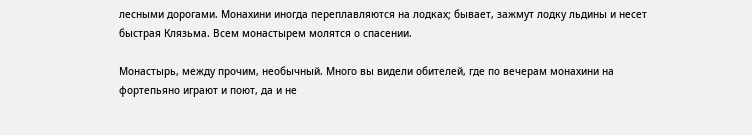лесными дорогами. Монахини иногда переплавляются на лодках; бывает, зажмут лодку льдины и несет быстрая Клязьма. Всем монастырем молятся о спасении.

Монастырь, между прочим, необычный. Много вы видели обителей, где по вечерам монахини на фортепьяно играют и поют, да и не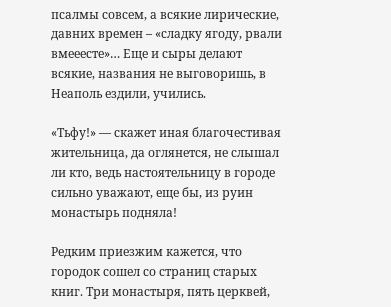псалмы совсем, а всякие лирические, давних времен – «сладку ягоду, рвали вмееесте»… Еще и сыры делают всякие, названия не выговоришь, в Неаполь ездили, учились.

«Тьфу!» ― скажет иная благочестивая жительница, да оглянется, не слышал ли кто, ведь настоятельницу в городе сильно уважают, еще бы, из руин монастырь подняла!

Редким приезжим кажется, что городок сошел со страниц старых книг. Три монастыря, пять церквей,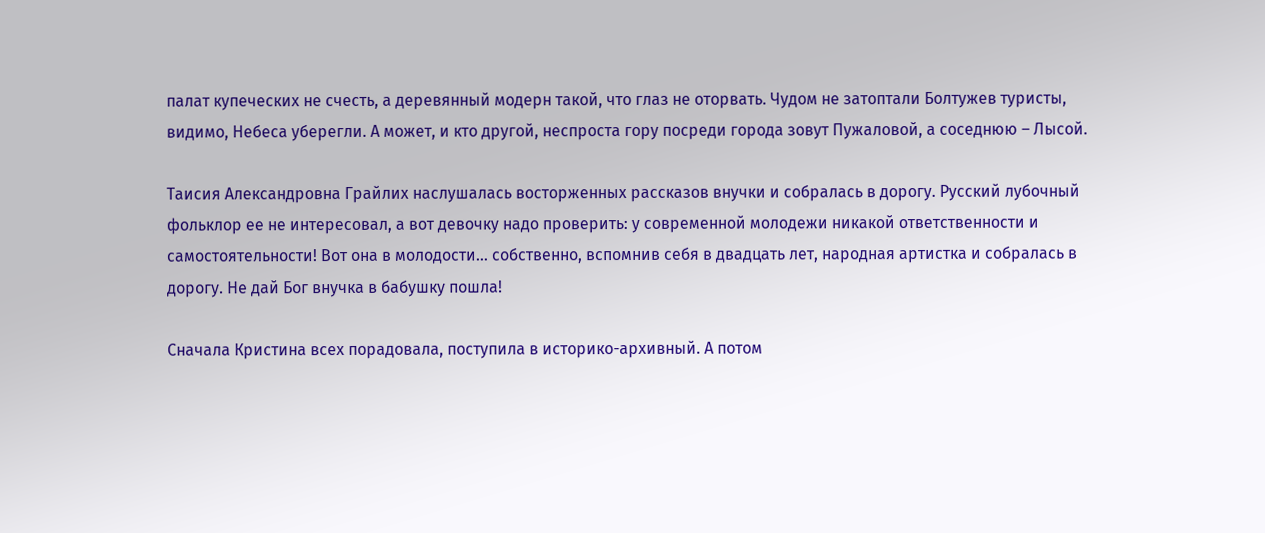палат купеческих не счесть, а деревянный модерн такой, что глаз не оторвать. Чудом не затоптали Болтужев туристы, видимо, Небеса уберегли. А может, и кто другой, неспроста гору посреди города зовут Пужаловой, а соседнюю – Лысой.

Таисия Александровна Грайлих наслушалась восторженных рассказов внучки и собралась в дорогу. Русский лубочный фольклор ее не интересовал, а вот девочку надо проверить: у современной молодежи никакой ответственности и самостоятельности! Вот она в молодости… собственно, вспомнив себя в двадцать лет, народная артистка и собралась в дорогу. Не дай Бог внучка в бабушку пошла!

Сначала Кристина всех порадовала, поступила в историко-архивный. А потом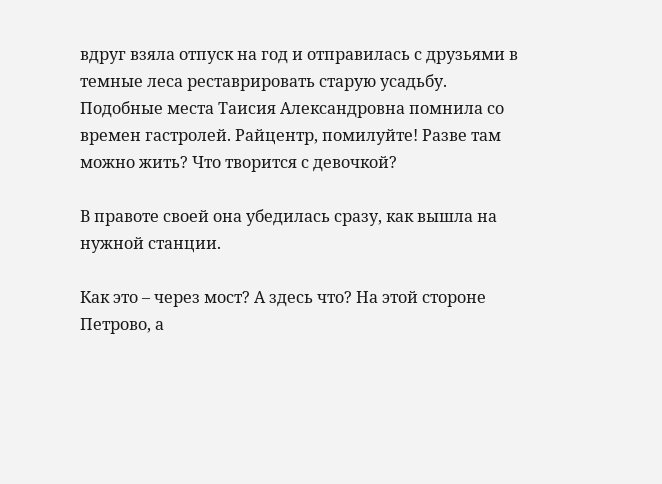вдруг взяла отпуск на год и отправилась с друзьями в темные леса реставрировать старую усадьбу. Подобные места Таисия Александровна помнила со времен гастролей. Райцентр, помилуйте! Разве там можно жить? Что творится с девочкой?

В правоте своей она убедилась сразу, как вышла на нужной станции.

Как это – через мост? А здесь что? На этой стороне Петрово, а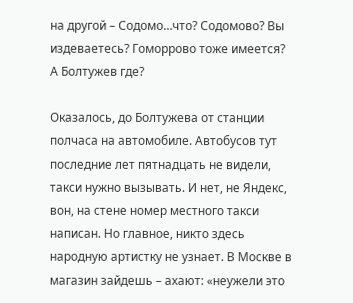на другой – Содомо…что? Содомово? Вы издеваетесь? Гоморрово тоже имеется? А Болтужев где?

Оказалось, до Болтужева от станции полчаса на автомобиле. Автобусов тут последние лет пятнадцать не видели, такси нужно вызывать. И нет, не Яндекс, вон, на стене номер местного такси написан. Но главное, никто здесь народную артистку не узнает. В Москве в магазин зайдешь – ахают: «неужели это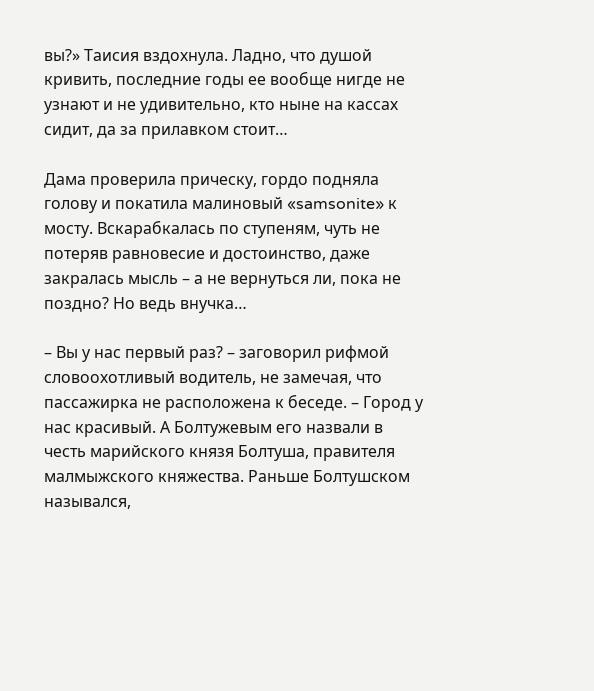вы?» Таисия вздохнула. Ладно, что душой кривить, последние годы ее вообще нигде не узнают и не удивительно, кто ныне на кассах сидит, да за прилавком стоит…

Дама проверила прическу, гордо подняла голову и покатила малиновый «samsonite» к мосту. Вскарабкалась по ступеням, чуть не потеряв равновесие и достоинство, даже закралась мысль – а не вернуться ли, пока не поздно? Но ведь внучка…

– Вы у нас первый раз? – заговорил рифмой словоохотливый водитель, не замечая, что пассажирка не расположена к беседе. – Город у нас красивый. А Болтужевым его назвали в честь марийского князя Болтуша, правителя малмыжского княжества. Раньше Болтушском назывался,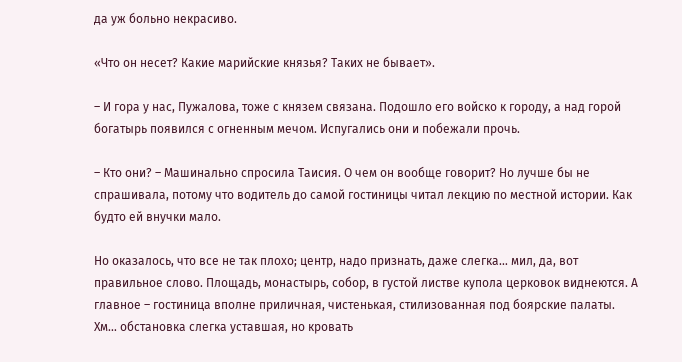да уж больно некрасиво.

«Что он несет? Какие марийские князья? Таких не бывает».

– И гора у нас, Пужалова, тоже с князем связана. Подошло его войско к городу, а над горой богатырь появился с огненным мечом. Испугались они и побежали прочь.

– Кто они? – Машинально спросила Таисия. О чем он вообще говорит? Но лучше бы не спрашивала, потому что водитель до самой гостиницы читал лекцию по местной истории. Как будто ей внучки мало.

Но оказалось, что все не так плохо; центр, надо признать, даже слегка… мил, да, вот правильное слово. Площадь, монастырь, собор, в густой листве купола церковок виднеются. А главное – гостиница вполне приличная, чистенькая, стилизованная под боярские палаты. Хм… обстановка слегка уставшая, но кровать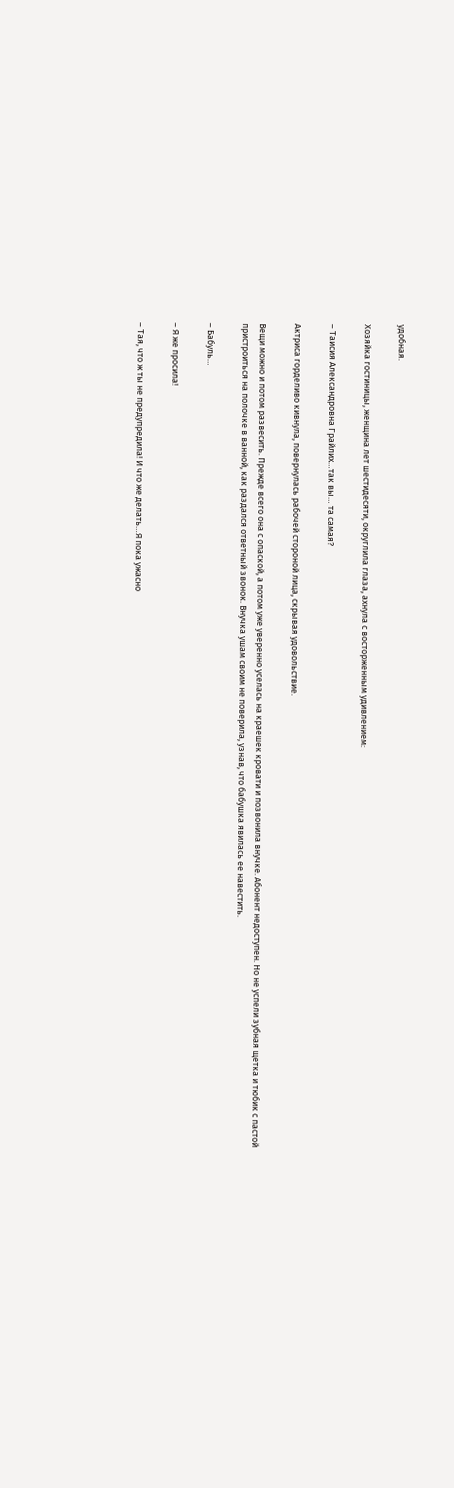удобная.

Хозяйка гостиницы, женщина лет шестидесяти, округлила глаза, ахнула с восторженным удивлением:

– Таисия Александровна Грайлих…так вы… та самая?

Актриса горделиво кивнула, повернулась рабочей стороной лица, скрывая удовольствие.

Вещи можно и потом развесить. Прежде всего она с опаской, а потом уже уверенно уселась на краешек кровати и позвонила внучке. Абонент недоступен. Но не успели зубная щетка и тюбик с пастой пристроиться на полочке в ванной, как раздался ответный звонок. Внучка ушам своим не поверила, узнав, что бабушка явилась ее навестить.

– Бабуль…

– Я же просила!

– Тая, что ж ты не предупредила! И что же делать…Я пока ужасно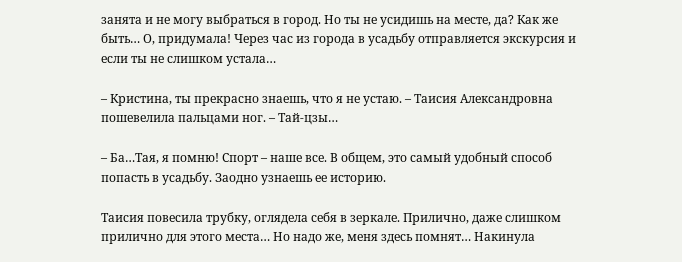занята и не могу выбраться в город. Но ты не усидишь на месте, да? Как же быть… О, придумала! Через час из города в усадьбу отправляется экскурсия и если ты не слишком устала…

– Кристина, ты прекрасно знаешь, что я не устаю. – Таисия Александровна пошевелила пальцами ног. – Тай-цзы…

– Ба…Тая, я помню! Спорт – наше все. В общем, это самый удобный способ попасть в усадьбу. Заодно узнаешь ее историю.

Таисия повесила трубку, оглядела себя в зеркале. Прилично, даже слишком прилично для этого места… Но надо же, меня здесь помнят… Накинула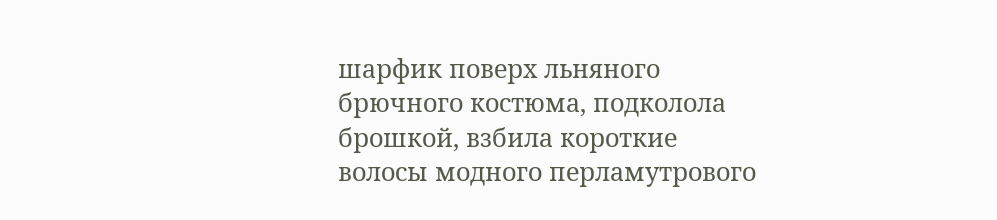шарфик поверх льняного брючного костюма, подколола брошкой, взбила короткие волосы модного перламутрового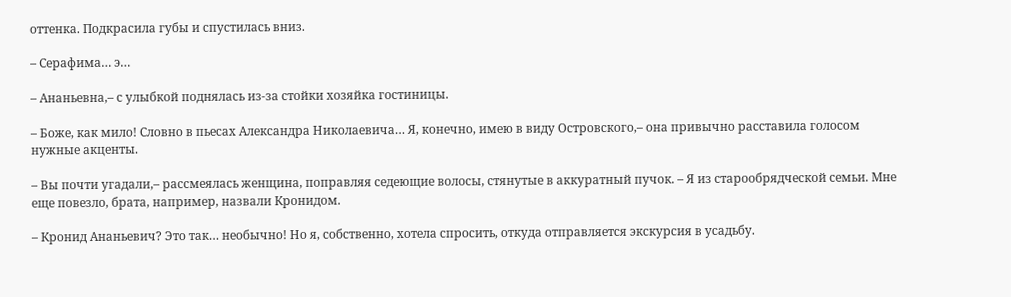оттенка. Подкрасила губы и спустилась вниз.

– Серафима… э…

– Ананьевна,– с улыбкой поднялась из-за стойки хозяйка гостиницы.

– Боже, как мило! Словно в пьесах Александра Николаевича… Я, конечно, имею в виду Островского,– она привычно расставила голосом нужные акценты.

– Вы почти угадали,– рассмеялась женщина, поправляя седеющие волосы, стянутые в аккуратный пучок. – Я из старообрядческой семьи. Мне еще повезло, брата, например, назвали Кронидом.

– Кронид Ананьевич? Это так… необычно! Но я, собственно, хотела спросить, откуда отправляется экскурсия в усадьбу.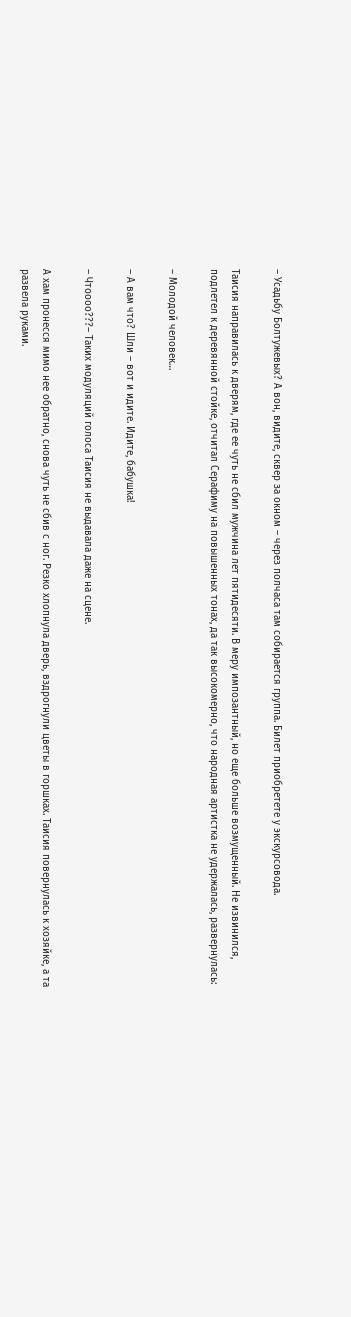– Усадьбу Болтужевых? А вон, видите, сквер за окном – через полчаса там собирается группа. Билет приобретете у экскурсовода.

Таисия направилась к дверям, где ее чуть не сбил мужчина лет пятидесяти. В меру импозантный, но еще больше возмущенный. Не извинился, подлетел к деревянной стойке, отчитал Серафиму на повышенных тонах, да так высокомерно, что народная артистка не удержалась, развернулась:

– Молодой человек…

– А вам что? Шли – вот и идите. Идите, бабушка!

– Чтоооо???– Таких модуляций голоса Таисия не выдавала даже на сцене.

А хам пронесся мимо нее обратно, снова чуть не сбив с ног. Резко хлопнула дверь, вздрогнули цветы в горшках. Таисия повернулась к хозяйке, а та развела руками.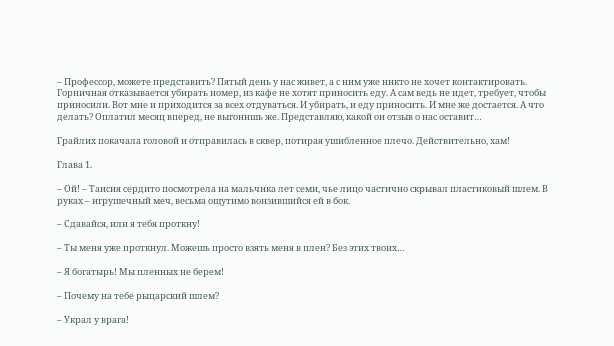– Профессор, можете представить? Пятый день у нас живет, а с ним уже никто не хочет контактировать. Горничная отказывается убирать номер, из кафе не хотят приносить еду. А сам ведь не идет, требует, чтобы приносили. Вот мне и приходится за всех отдуваться. И убирать, и еду приносить. И мне же достается. А что делать? Оплатил месяц вперед, не выгонишь же. Представляю, какой он отзыв о нас оставит…

Грайлих покачала головой и отправилась в сквер, потирая ушибленное плечо. Действительно, хам!

Глава 1.

– Ой! – Таисия сердито посмотрела на мальчика лет семи, чье лицо частично скрывал пластиковый шлем. В руках – игрушечный меч, весьма ощутимо вонзившийся ей в бок.

– Сдавайся, или я тебя проткну!

– Ты меня уже проткнул. Можешь просто взять меня в плен? Без этих твоих…

– Я богатырь! Мы пленных не берем!

– Почему на тебе рыцарский шлем?

– Украл у врага!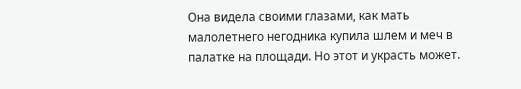Она видела своими глазами, как мать малолетнего негодника купила шлем и меч в палатке на площади. Но этот и украсть может.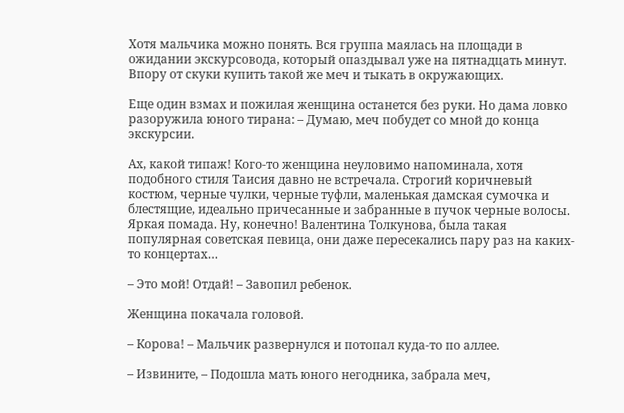Хотя мальчика можно понять. Вся группа маялась на площади в ожидании экскурсовода, который опаздывал уже на пятнадцать минут. Впору от скуки купить такой же меч и тыкать в окружающих.

Еще один взмах и пожилая женщина останется без руки. Но дама ловко разоружила юного тирана: – Думаю, меч побудет со мной до конца экскурсии.

Ах, какой типаж! Кого-то женщина неуловимо напоминала, хотя подобного стиля Таисия давно не встречала. Строгий коричневый костюм, черные чулки, черные туфли, маленькая дамская сумочка и блестящие, идеально причесанные и забранные в пучок черные волосы. Яркая помада. Ну, конечно! Валентина Толкунова, была такая популярная советская певица, они даже пересекались пару раз на каких-то концертах…

– Это мой! Отдай! – Завопил ребенок.

Женщина покачала головой.

– Корова! – Мальчик развернулся и потопал куда-то по аллее.

– Извините, – Подошла мать юного негодника, забрала меч,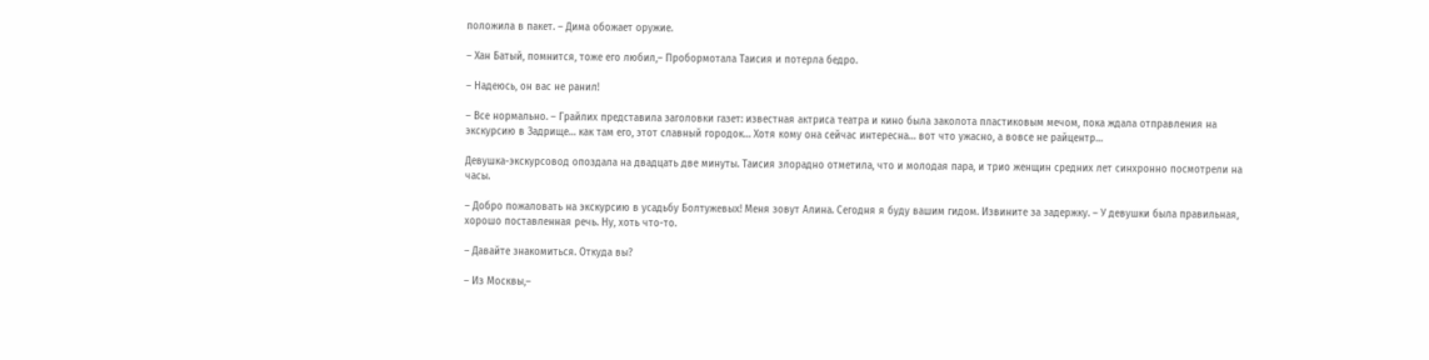положила в пакет. – Дима обожает оружие.

– Хан Батый, помнится, тоже его любил,– Пробормотала Таисия и потерла бедро.

– Надеюсь, он вас не ранил!

– Все нормально. – Грайлих представила заголовки газет: известная актриса театра и кино была заколота пластиковым мечом, пока ждала отправления на экскурсию в Задрище… как там его, этот славный городок… Хотя кому она сейчас интересна… вот что ужасно, а вовсе не райцентр…

Девушка-экскурсовод опоздала на двадцать две минуты. Таисия злорадно отметила, что и молодая пара, и трио женщин средних лет синхронно посмотрели на часы.

– Добро пожаловать на экскурсию в усадьбу Болтужевых! Меня зовут Алина. Сегодня я буду вашим гидом. Извините за задержку. – У девушки была правильная, хорошо поставленная речь. Ну, хоть что-то.

– Давайте знакомиться. Откуда вы?

– Из Москвы,–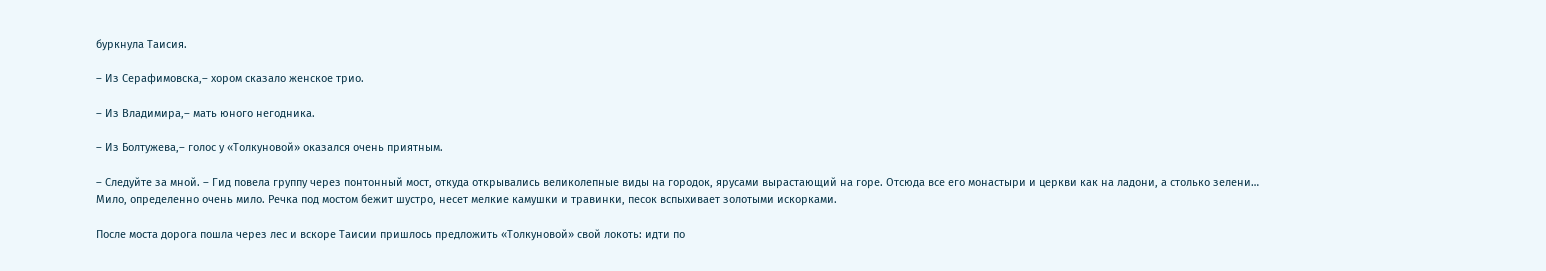буркнула Таисия.

– Из Серафимовска,– хором сказало женское трио.

– Из Владимира,– мать юного негодника.

– Из Болтужева,– голос у «Толкуновой» оказался очень приятным.

– Следуйте за мной. – Гид повела группу через понтонный мост, откуда открывались великолепные виды на городок, ярусами вырастающий на горе. Отсюда все его монастыри и церкви как на ладони, а столько зелени… Мило, определенно очень мило. Речка под мостом бежит шустро, несет мелкие камушки и травинки, песок вспыхивает золотыми искорками.

После моста дорога пошла через лес и вскоре Таисии пришлось предложить «Толкуновой» свой локоть: идти по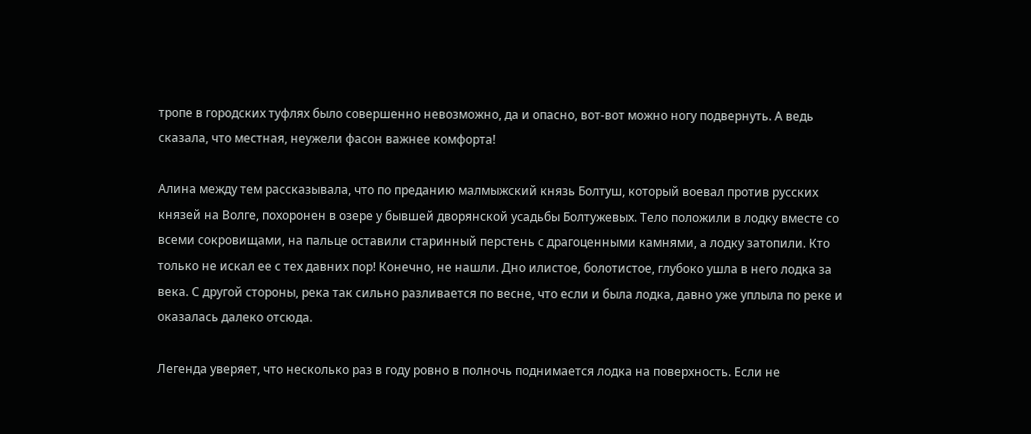тропе в городских туфлях было совершенно невозможно, да и опасно, вот-вот можно ногу подвернуть. А ведь сказала, что местная, неужели фасон важнее комфорта!

Алина между тем рассказывала, что по преданию малмыжский князь Болтуш, который воевал против русских князей на Волге, похоронен в озере у бывшей дворянской усадьбы Болтужевых. Тело положили в лодку вместе со всеми сокровищами, на пальце оставили старинный перстень с драгоценными камнями, а лодку затопили. Кто только не искал ее с тех давних пор! Конечно, не нашли. Дно илистое, болотистое, глубоко ушла в него лодка за века. С другой стороны, река так сильно разливается по весне, что если и была лодка, давно уже уплыла по реке и оказалась далеко отсюда.

Легенда уверяет, что несколько раз в году ровно в полночь поднимается лодка на поверхность. Если не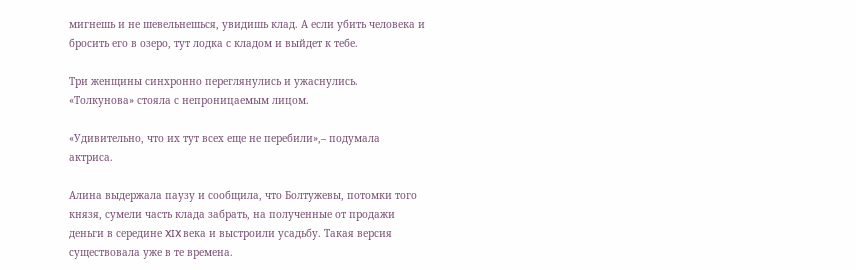мигнешь и не шевельнешься, увидишь клад. А если убить человека и бросить его в озеро, тут лодка с кладом и выйдет к тебе.

Три женщины синхронно переглянулись и ужаснулись. «Толкунова» стояла с непроницаемым лицом.

«Удивительно, что их тут всех еще не перебили»,– подумала актриса.

Алина выдержала паузу и сообщила, что Болтужевы, потомки того князя, сумели часть клада забрать, на полученные от продажи деньги в середине XIX века и выстроили усадьбу. Такая версия существовала уже в те времена.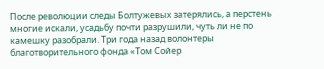После революции следы Болтужевых затерялись, а перстень многие искали, усадьбу почти разрушили, чуть ли не по камешку разобрали. Три года назад волонтеры благотворительного фонда «Том Сойер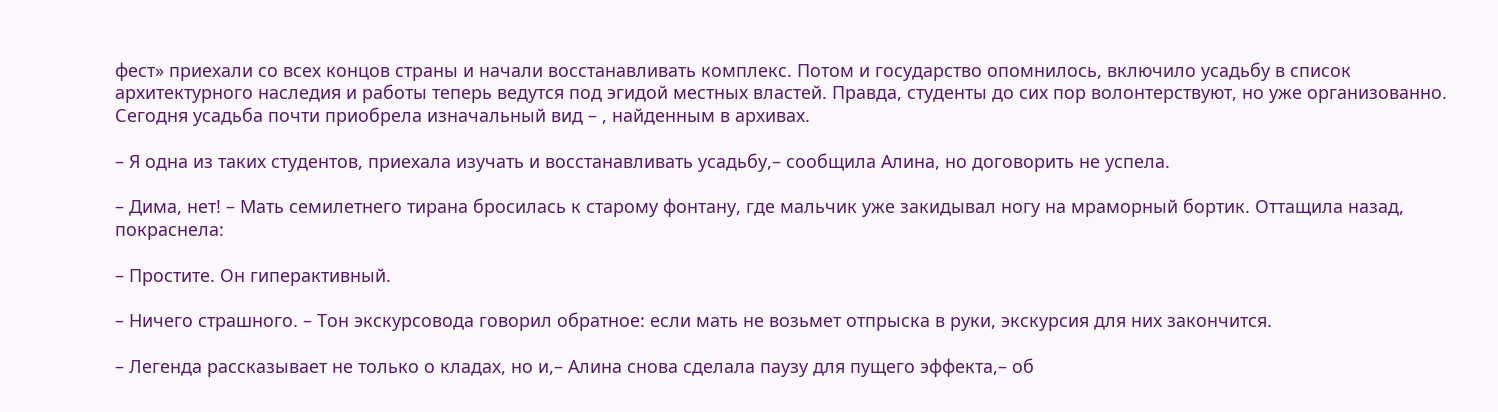фест» приехали со всех концов страны и начали восстанавливать комплекс. Потом и государство опомнилось, включило усадьбу в список архитектурного наследия и работы теперь ведутся под эгидой местных властей. Правда, студенты до сих пор волонтерствуют, но уже организованно. Сегодня усадьба почти приобрела изначальный вид – , найденным в архивах.

– Я одна из таких студентов, приехала изучать и восстанавливать усадьбу,– сообщила Алина, но договорить не успела.

– Дима, нет! – Мать семилетнего тирана бросилась к старому фонтану, где мальчик уже закидывал ногу на мраморный бортик. Оттащила назад, покраснела:

– Простите. Он гиперактивный.

– Ничего страшного. – Тон экскурсовода говорил обратное: если мать не возьмет отпрыска в руки, экскурсия для них закончится.

– Легенда рассказывает не только о кладах, но и,– Алина снова сделала паузу для пущего эффекта,– об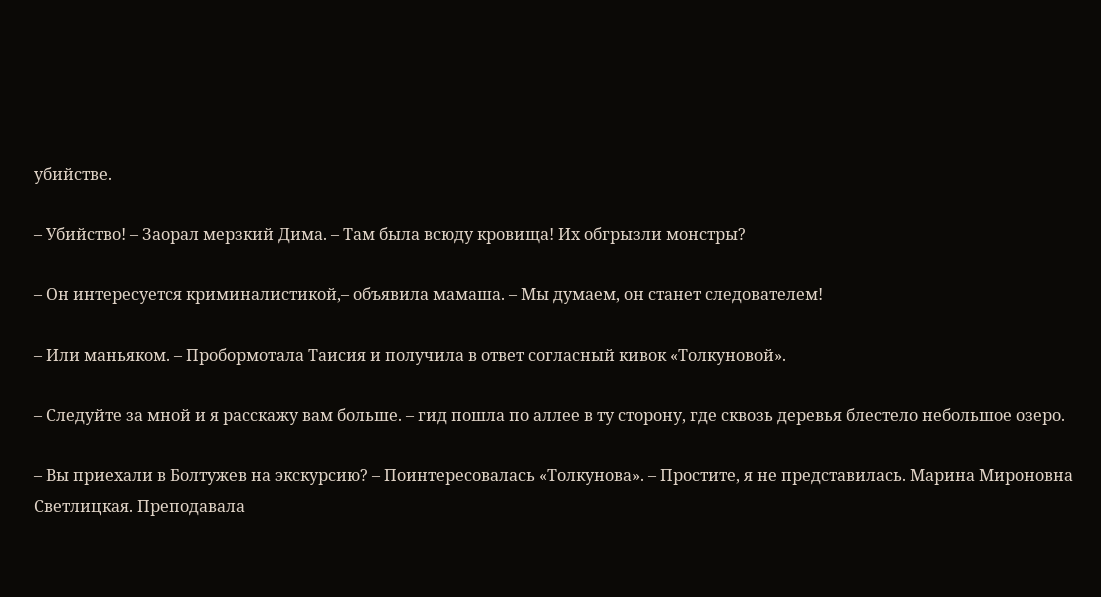убийстве.

– Убийство! – Заорал мерзкий Дима. – Там была всюду кровища! Их обгрызли монстры?

– Он интересуется криминалистикой,– объявила мамаша. – Мы думаем, он станет следователем!

– Или маньяком. – Пробормотала Таисия и получила в ответ согласный кивок «Толкуновой».

– Следуйте за мной и я расскажу вам больше. – гид пошла по аллее в ту сторону, где сквозь деревья блестело небольшое озеро.

– Вы приехали в Болтужев на экскурсию? – Поинтересовалась «Толкунова». – Простите, я не представилась. Марина Мироновна Светлицкая. Преподавала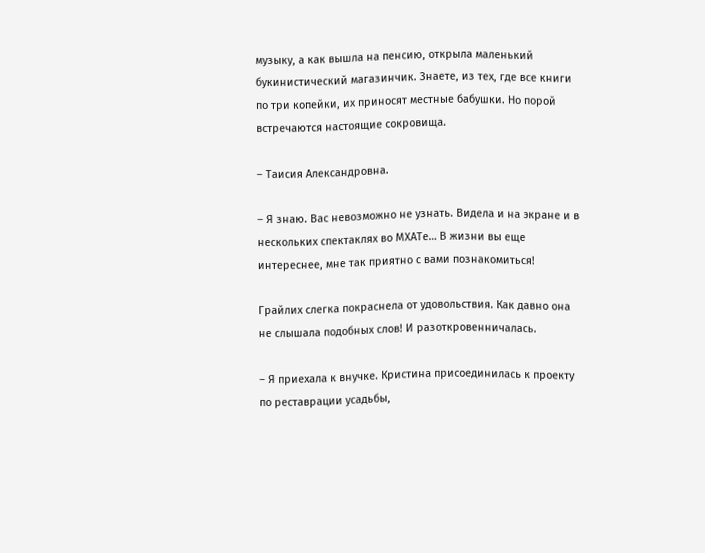музыку, а как вышла на пенсию, открыла маленький букинистический магазинчик. Знаете, из тех, где все книги по три копейки, их приносят местные бабушки. Но порой встречаются настоящие сокровища.

– Таисия Александровна.

– Я знаю. Вас невозможно не узнать. Видела и на экране и в нескольких спектаклях во МХАТе… В жизни вы еще интереснее, мне так приятно с вами познакомиться!

Грайлих слегка покраснела от удовольствия. Как давно она не слышала подобных слов! И разоткровенничалась.

– Я приехала к внучке. Кристина присоединилась к проекту по реставрации усадьбы,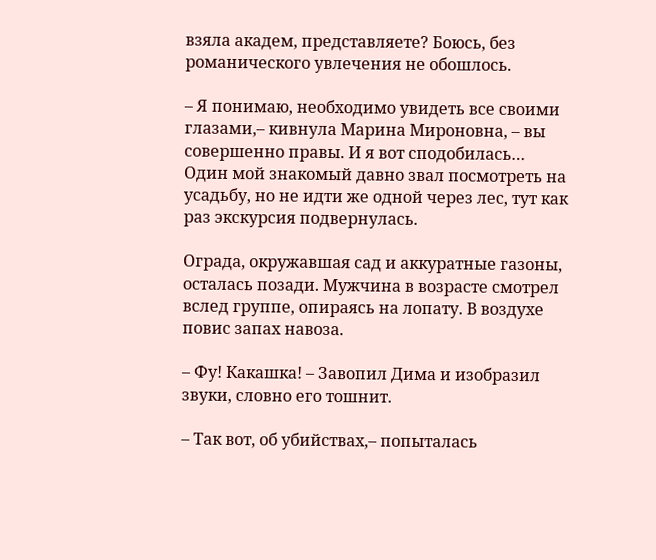взяла академ, представляете? Боюсь, без романического увлечения не обошлось.

– Я понимаю, необходимо увидеть все своими глазами,– кивнула Марина Мироновна, – вы совершенно правы. И я вот сподобилась… Один мой знакомый давно звал посмотреть на усадьбу, но не идти же одной через лес, тут как раз экскурсия подвернулась.

Ограда, окружавшая сад и аккуратные газоны, осталась позади. Мужчина в возрасте смотрел вслед группе, опираясь на лопату. В воздухе повис запах навоза.

– Фу! Какашка! – Завопил Дима и изобразил звуки, словно его тошнит.

– Так вот, об убийствах,– попыталась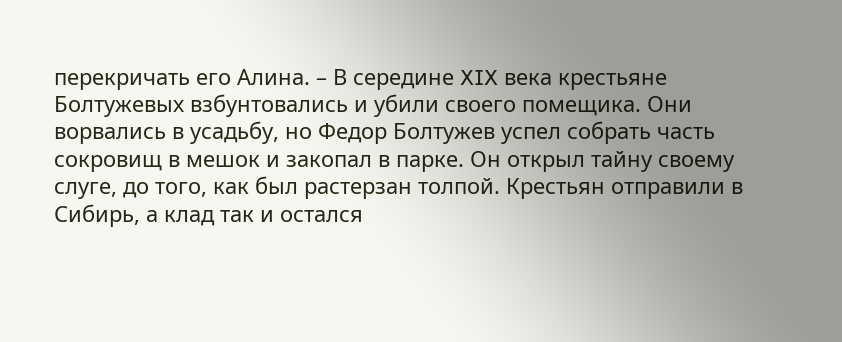перекричать его Алина. – В середине XIX века крестьяне Болтужевых взбунтовались и убили своего помещика. Они ворвались в усадьбу, но Федор Болтужев успел собрать часть сокровищ в мешок и закопал в парке. Он открыл тайну своему слуге, до того, как был растерзан толпой. Крестьян отправили в Сибирь, а клад так и остался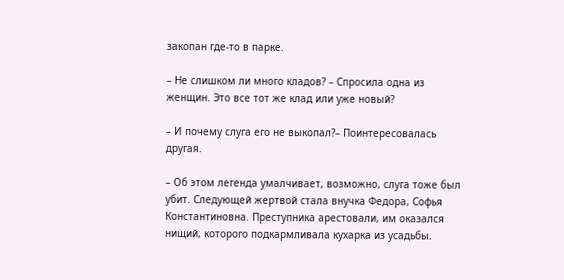закопан где-то в парке.

– Не слишком ли много кладов? – Спросила одна из женщин. Это все тот же клад или уже новый?

– И почему слуга его не выкопал?– Поинтересовалась другая.

– Об этом легенда умалчивает, возможно, слуга тоже был убит. Следующей жертвой стала внучка Федора, Софья Константиновна. Преступника арестовали, им оказался нищий, которого подкармливала кухарка из усадьбы.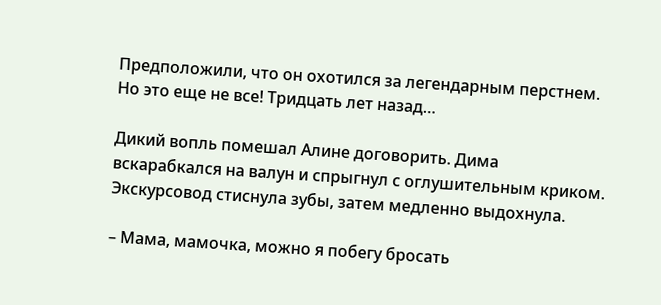Предположили, что он охотился за легендарным перстнем. Но это еще не все! Тридцать лет назад…

Дикий вопль помешал Алине договорить. Дима вскарабкался на валун и спрыгнул с оглушительным криком. Экскурсовод стиснула зубы, затем медленно выдохнула.

– Мама, мамочка, можно я побегу бросать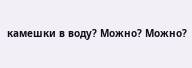камешки в воду? Можно? Можно?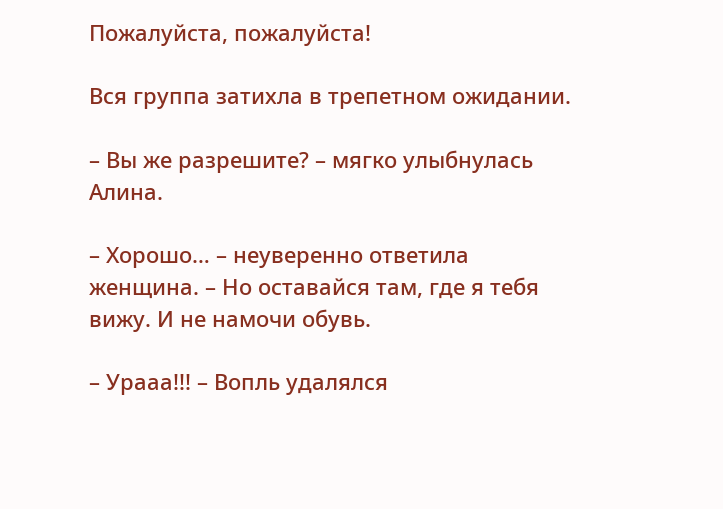Пожалуйста, пожалуйста!

Вся группа затихла в трепетном ожидании.

– Вы же разрешите? – мягко улыбнулась Алина.

– Хорошо… – неуверенно ответила женщина. – Но оставайся там, где я тебя вижу. И не намочи обувь.

– Урааа!!! – Вопль удалялся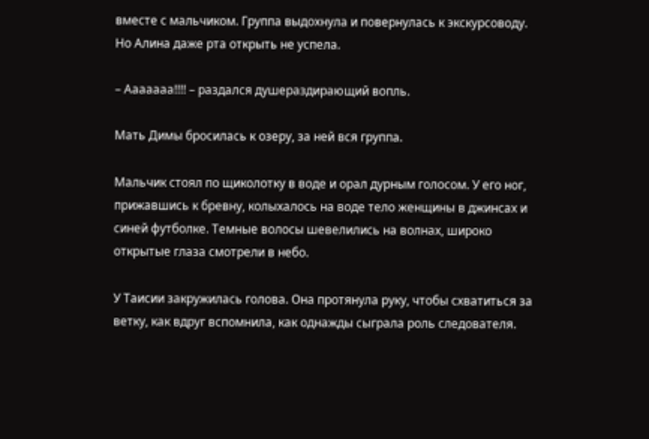вместе с мальчиком. Группа выдохнула и повернулась к экскурсоводу. Но Алина даже рта открыть не успела.

– Ааааааа!!!! – раздался душераздирающий вопль.

Мать Димы бросилась к озеру, за ней вся группа.

Мальчик стоял по щиколотку в воде и орал дурным голосом. У его ног, прижавшись к бревну, колыхалось на воде тело женщины в джинсах и синей футболке. Темные волосы шевелились на волнах, широко открытые глаза смотрели в небо.

У Таисии закружилась голова. Она протянула руку, чтобы схватиться за ветку, как вдруг вспомнила, как однажды сыграла роль следователя.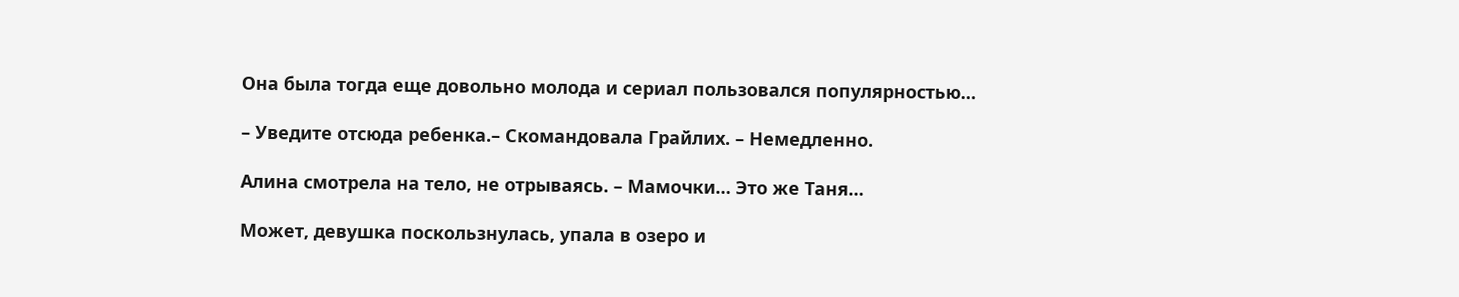Она была тогда еще довольно молода и сериал пользовался популярностью…

– Уведите отсюда ребенка.– Скомандовала Грайлих. – Немедленно.

Алина смотрела на тело, не отрываясь. – Мамочки… Это же Таня…

Может, девушка поскользнулась, упала в озеро и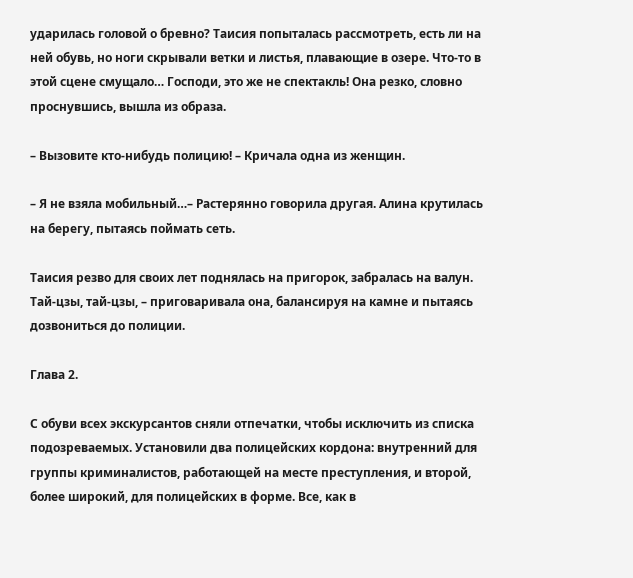ударилась головой о бревно? Таисия попыталась рассмотреть, есть ли на ней обувь, но ноги скрывали ветки и листья, плавающие в озере. Что-то в этой сцене смущало… Господи, это же не спектакль! Она резко, словно проснувшись, вышла из образа.

– Вызовите кто-нибудь полицию! – Кричала одна из женщин.

– Я не взяла мобильный…– Растерянно говорила другая. Алина крутилась на берегу, пытаясь поймать сеть.

Таисия резво для своих лет поднялась на пригорок, забралась на валун. Тай-цзы, тай-цзы, – приговаривала она, балансируя на камне и пытаясь дозвониться до полиции.

Глава 2.

С обуви всех экскурсантов сняли отпечатки, чтобы исключить из списка подозреваемых. Установили два полицейских кордона: внутренний для группы криминалистов, работающей на месте преступления, и второй, более широкий, для полицейских в форме. Все, как в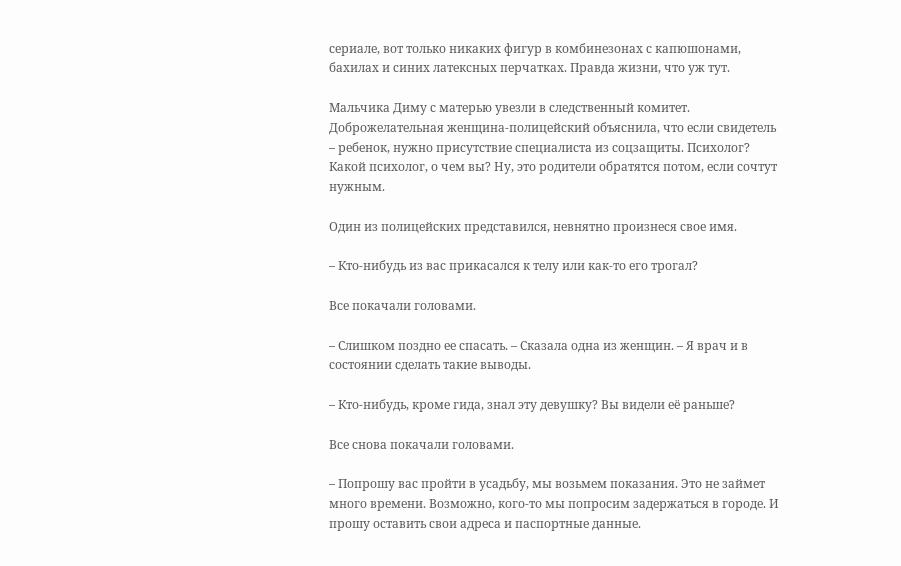сериале, вот только никаких фигур в комбинезонах с капюшонами, бахилах и синих латексных перчатках. Правда жизни, что уж тут.

Мальчика Диму с матерью увезли в следственный комитет. Доброжелательная женщина-полицейский объяснила, что если свидетель – ребенок, нужно присутствие специалиста из соцзащиты. Психолог? Какой психолог, о чем вы? Ну, это родители обратятся потом, если сочтут нужным.

Один из полицейских представился, невнятно произнеся свое имя.

– Кто-нибудь из вас прикасался к телу или как-то его трогал?

Все покачали головами.

– Слишком поздно ее спасать. – Сказала одна из женщин. – Я врач и в состоянии сделать такие выводы.

– Кто-нибудь, кроме гида, знал эту девушку? Вы видели её раньше?

Все снова покачали головами.

– Попрошу вас пройти в усадьбу, мы возьмем показания. Это не займет много времени. Возможно, кого-то мы попросим задержаться в городе. И прошу оставить свои адреса и паспортные данные.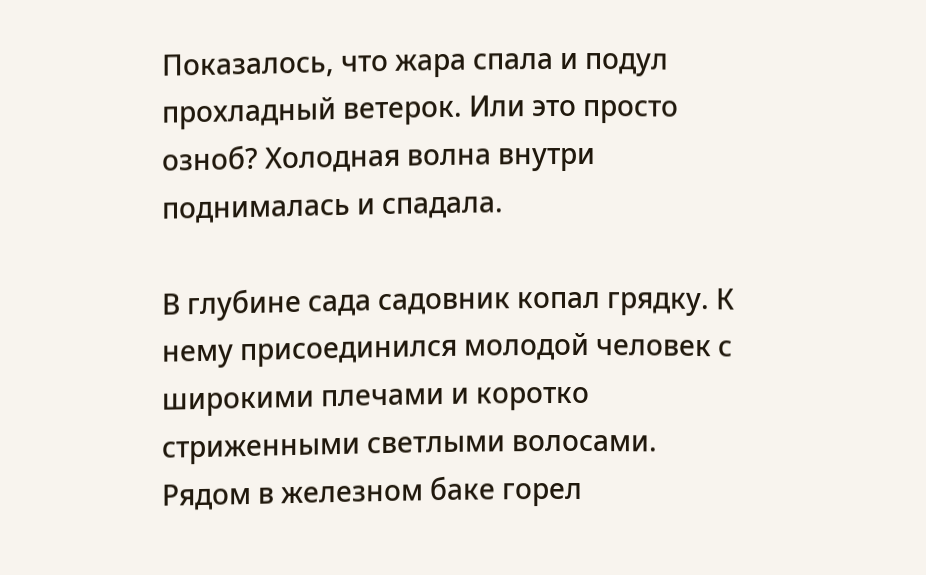Показалось, что жара спала и подул прохладный ветерок. Или это просто озноб? Холодная волна внутри поднималась и спадала.

В глубине сада садовник копал грядку. К нему присоединился молодой человек с широкими плечами и коротко стриженными светлыми волосами. Рядом в железном баке горел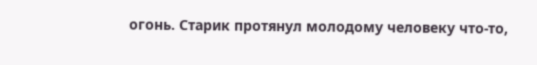огонь. Старик протянул молодому человеку что-то,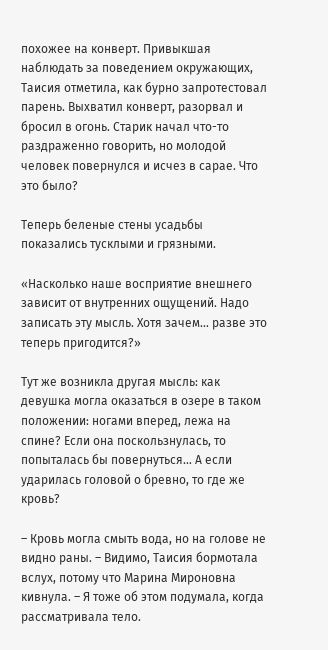похожее на конверт. Привыкшая наблюдать за поведением окружающих, Таисия отметила, как бурно запротестовал парень. Выхватил конверт, разорвал и бросил в огонь. Старик начал что-то раздраженно говорить, но молодой человек повернулся и исчез в сарае. Что это было?

Теперь беленые стены усадьбы показались тусклыми и грязными.

«Насколько наше восприятие внешнего зависит от внутренних ощущений. Надо записать эту мысль. Хотя зачем… разве это теперь пригодится?»

Тут же возникла другая мысль: как девушка могла оказаться в озере в таком положении: ногами вперед, лежа на спине? Если она поскользнулась, то попыталась бы повернуться… А если ударилась головой о бревно, то где же кровь?

– Кровь могла смыть вода, но на голове не видно раны. – Видимо, Таисия бормотала вслух, потому что Марина Мироновна кивнула. – Я тоже об этом подумала, когда рассматривала тело.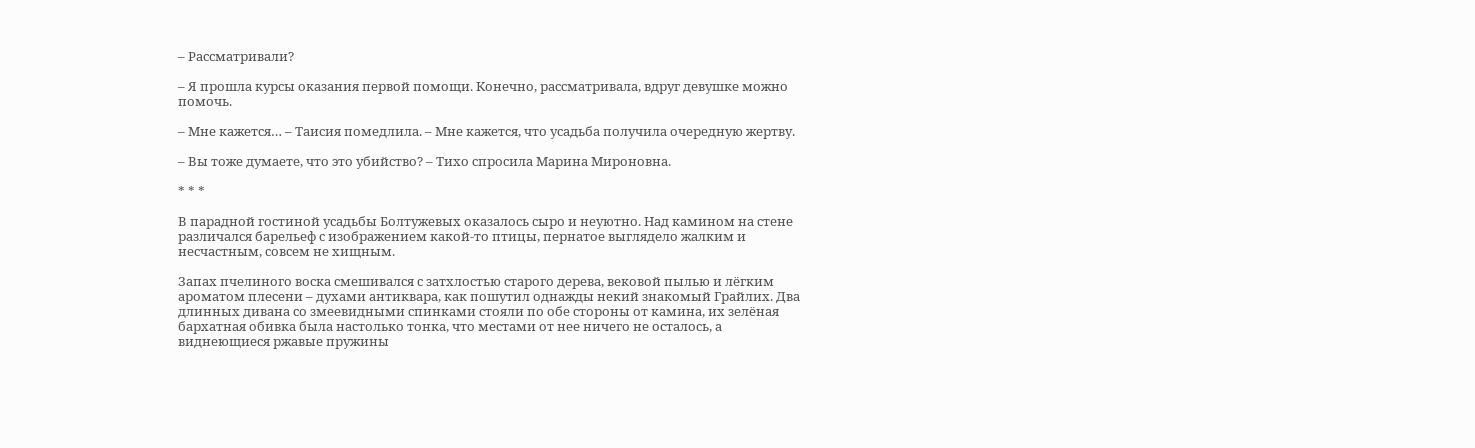– Рассматривали?

– Я прошла курсы оказания первой помощи. Конечно, рассматривала, вдруг девушке можно помочь.

– Мне кажется… – Таисия помедлила. – Мне кажется, что усадьба получила очередную жертву.

– Вы тоже думаете, что это убийство? – Тихо спросила Марина Мироновна.

* * *

В парадной гостиной усадьбы Болтужевых оказалось сыро и неуютно. Над камином на стене различался барельеф с изображением какой-то птицы, пернатое выглядело жалким и несчастным, совсем не хищным.

Запах пчелиного воска смешивался с затхлостью старого дерева, вековой пылью и лёгким ароматом плесени – духами антиквара, как пошутил однажды некий знакомый Грайлих. Два длинных дивана со змеевидными спинками стояли по обе стороны от камина, их зелёная бархатная обивка была настолько тонка, что местами от нее ничего не осталось, а виднеющиеся ржавые пружины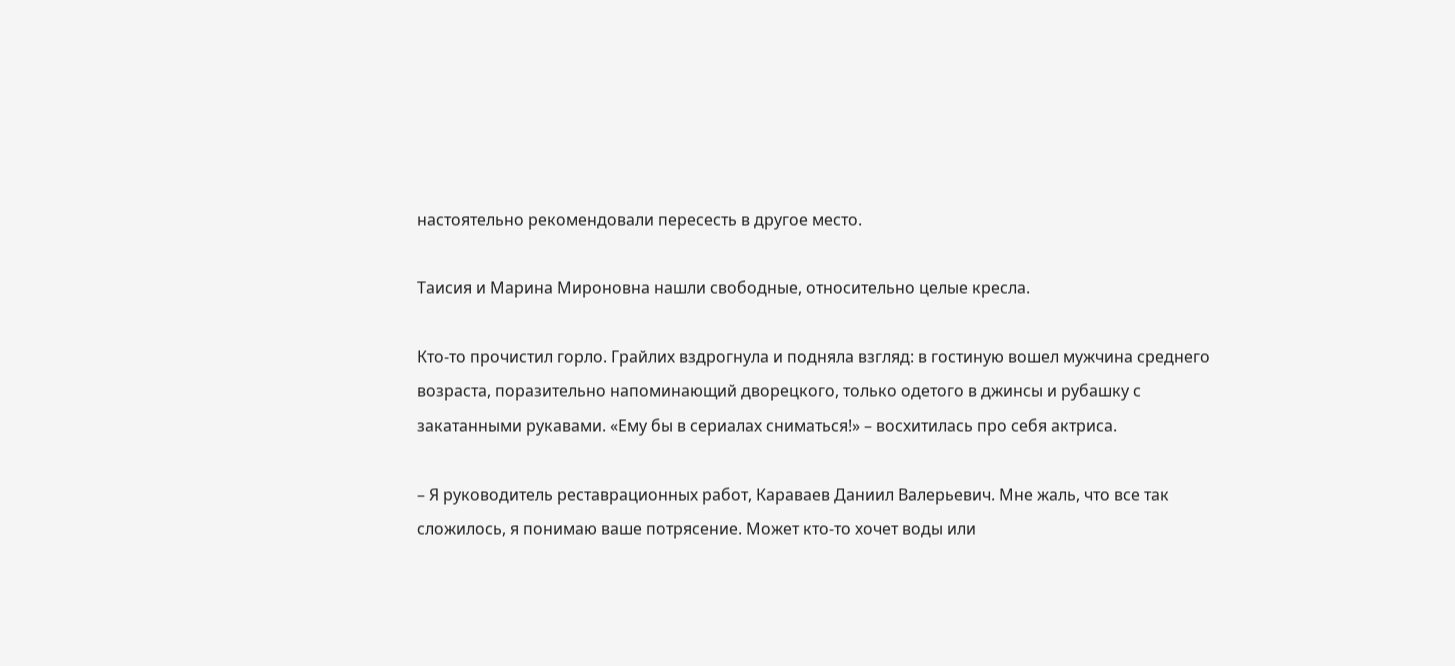настоятельно рекомендовали пересесть в другое место.

Таисия и Марина Мироновна нашли свободные, относительно целые кресла.

Кто-то прочистил горло. Грайлих вздрогнула и подняла взгляд: в гостиную вошел мужчина среднего возраста, поразительно напоминающий дворецкого, только одетого в джинсы и рубашку с закатанными рукавами. «Ему бы в сериалах сниматься!» – восхитилась про себя актриса.

– Я руководитель реставрационных работ, Караваев Даниил Валерьевич. Мне жаль, что все так сложилось, я понимаю ваше потрясение. Может кто-то хочет воды или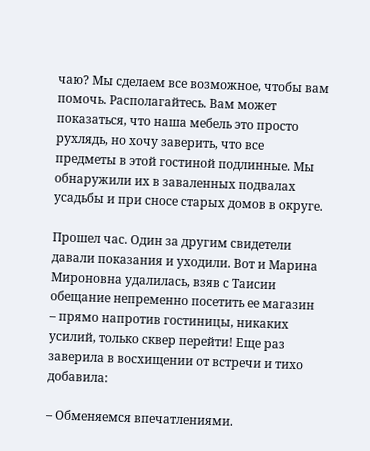чаю? Мы сделаем все возможное, чтобы вам помочь. Располагайтесь. Вам может показаться, что наша мебель это просто рухлядь, но хочу заверить, что все предметы в этой гостиной подлинные. Мы обнаружили их в заваленных подвалах усадьбы и при сносе старых домов в округе.

Прошел час. Один за другим свидетели давали показания и уходили. Вот и Марина Мироновна удалилась, взяв с Таисии обещание непременно посетить ее магазин – прямо напротив гостиницы, никаких усилий, только сквер перейти! Еще раз заверила в восхищении от встречи и тихо добавила:

– Обменяемся впечатлениями.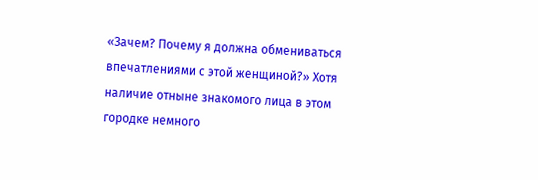«Зачем? Почему я должна обмениваться впечатлениями с этой женщиной?» Хотя наличие отныне знакомого лица в этом городке немного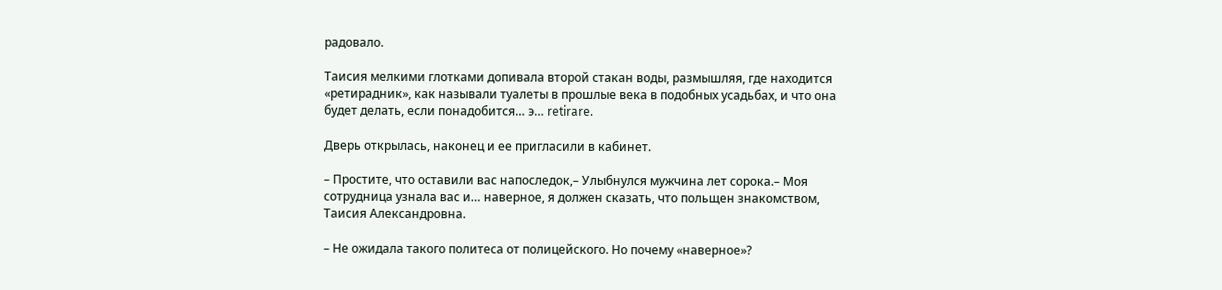радовало.

Таисия мелкими глотками допивала второй стакан воды, размышляя, где находится «ретирадник», как называли туалеты в прошлые века в подобных усадьбах, и что она будет делать, если понадобится… э… retirare.

Дверь открылась, наконец и ее пригласили в кабинет.

– Простите, что оставили вас напоследок,– Улыбнулся мужчина лет сорока.– Моя сотрудница узнала вас и… наверное, я должен сказать, что польщен знакомством, Таисия Александровна.

– Не ожидала такого политеса от полицейского. Но почему «наверное»?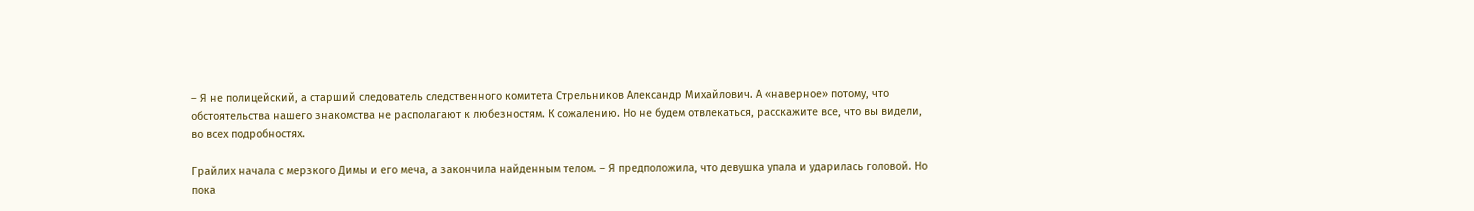– Я не полицейский, а старший следователь следственного комитета Стрельников Александр Михайлович. А «наверное» потому, что обстоятельства нашего знакомства не располагают к любезностям. К сожалению. Но не будем отвлекаться, расскажите все, что вы видели, во всех подробностях.

Грайлих начала с мерзкого Димы и его меча, а закончила найденным телом. – Я предположила, что девушка упала и ударилась головой. Но пока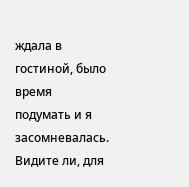ждала в гостиной, было время подумать и я засомневалась. Видите ли, для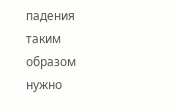падения таким образом нужно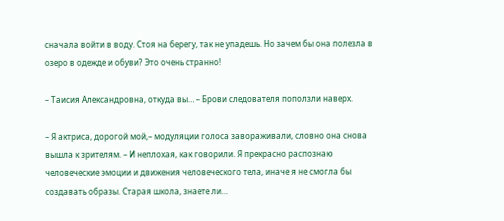сначала войти в воду. Стоя на берегу, так не упадешь. Но зачем бы она полезла в озеро в одежде и обуви? Это очень странно!

– Таисия Александровна, откуда вы… – Брови следователя поползли наверх.

– Я актриса, дорогой мой,– модуляции голоса завораживали, словно она снова вышла к зрителям. – И неплохая, как говорили. Я прекрасно распознаю человеческие эмоции и движения человеческого тела, иначе я не смогла бы создавать образы. Старая школа, знаете ли…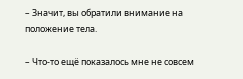– Значит, вы обратили внимание на положение тела.

– Что-то ещё показалось мне не совсем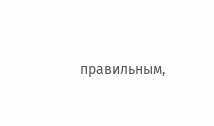правильным,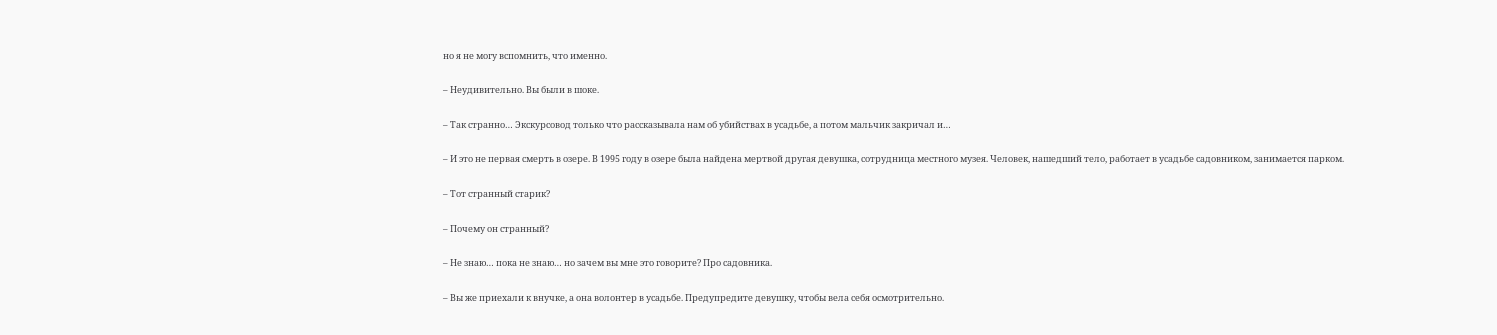но я не могу вспомнить, что именно.

– Неудивительно. Вы были в шоке.

– Так странно… Экскурсовод только что рассказывала нам об убийствах в усадьбе, а потом мальчик закричал и…

– И это не первая смерть в озере. В 1995 году в озере была найдена мертвой другая девушка, сотрудница местного музея. Человек, нашедший тело, работает в усадьбе садовником, занимается парком.

– Тот странный старик?

– Почему он странный?

– Не знаю… пока не знаю… но зачем вы мне это говорите? Про садовника.

– Вы же приехали к внучке, а она волонтер в усадьбе. Предупредите девушку, чтобы вела себя осмотрительно.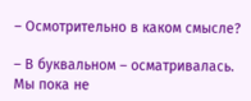– Осмотрительно в каком смысле?

– В буквальном – осматривалась. Мы пока не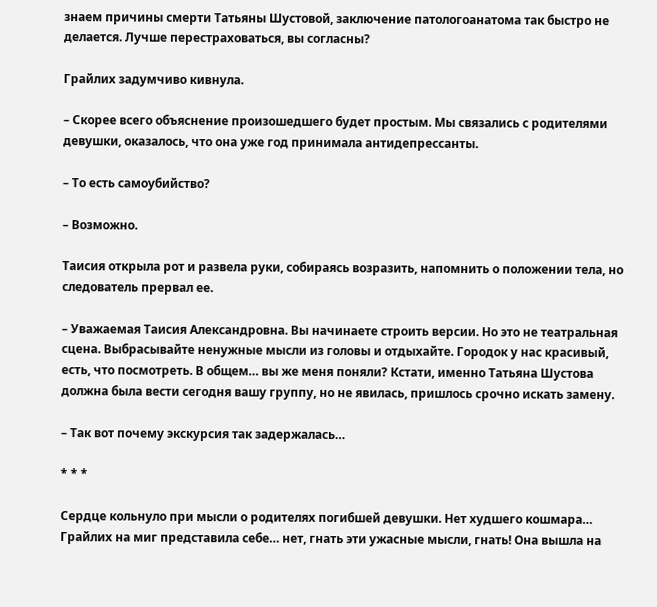знаем причины смерти Татьяны Шустовой, заключение патологоанатома так быстро не делается. Лучше перестраховаться, вы согласны?

Грайлих задумчиво кивнула.

– Скорее всего объяснение произошедшего будет простым. Мы связались с родителями девушки, оказалось, что она уже год принимала антидепрессанты.

– То есть самоубийство?

– Возможно.

Таисия открыла рот и развела руки, собираясь возразить, напомнить о положении тела, но следователь прервал ее.

– Уважаемая Таисия Александровна. Вы начинаете строить версии. Но это не театральная сцена. Выбрасывайте ненужные мысли из головы и отдыхайте. Городок у нас красивый, есть, что посмотреть. В общем… вы же меня поняли? Кстати, именно Татьяна Шустова должна была вести сегодня вашу группу, но не явилась, пришлось срочно искать замену.

– Так вот почему экскурсия так задержалась…

* * *

Сердце кольнуло при мысли о родителях погибшей девушки. Нет худшего кошмара… Грайлих на миг представила себе… нет, гнать эти ужасные мысли, гнать! Она вышла на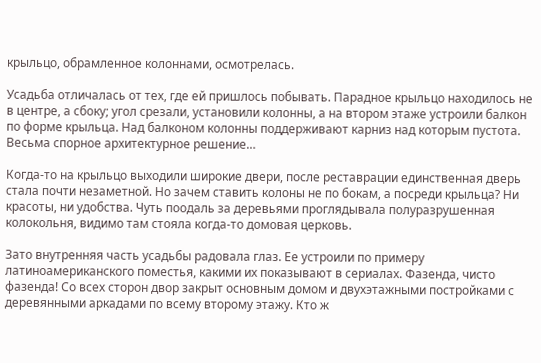крыльцо, обрамленное колоннами, осмотрелась.

Усадьба отличалась от тех, где ей пришлось побывать. Парадное крыльцо находилось не в центре, а сбоку; угол срезали, установили колонны, а на втором этаже устроили балкон по форме крыльца. Над балконом колонны поддерживают карниз над которым пустота. Весьма спорное архитектурное решение…

Когда-то на крыльцо выходили широкие двери, после реставрации единственная дверь стала почти незаметной. Но зачем ставить колоны не по бокам, а посреди крыльца? Ни красоты, ни удобства. Чуть поодаль за деревьями проглядывала полуразрушенная колокольня, видимо там стояла когда-то домовая церковь.

Зато внутренняя часть усадьбы радовала глаз. Ее устроили по примеру латиноамериканского поместья, какими их показывают в сериалах. Фазенда, чисто фазенда! Со всех сторон двор закрыт основным домом и двухэтажными постройками с деревянными аркадами по всему второму этажу. Кто ж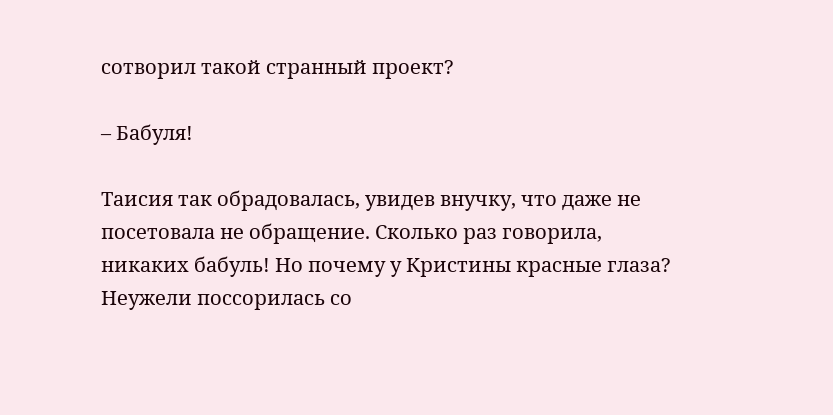сотворил такой странный проект?

– Бабуля!

Таисия так обрадовалась, увидев внучку, что даже не посетовала не обращение. Сколько раз говорила, никаких бабуль! Но почему у Кристины красные глаза? Неужели поссорилась со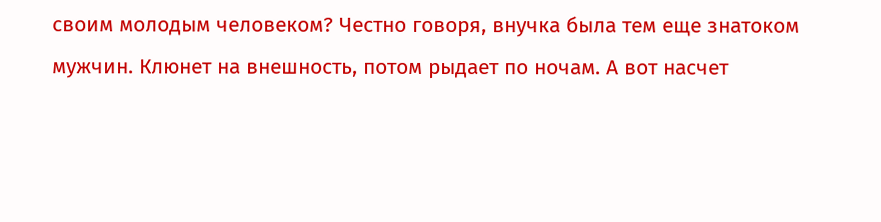своим молодым человеком? Честно говоря, внучка была тем еще знатоком мужчин. Клюнет на внешность, потом рыдает по ночам. А вот насчет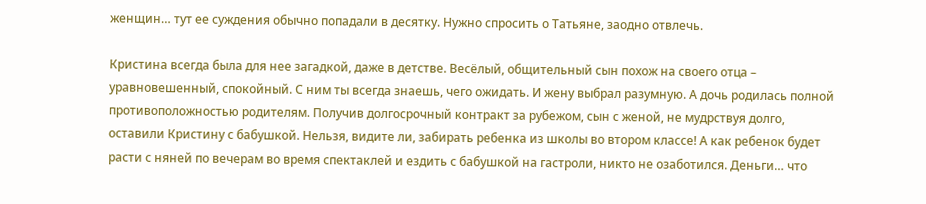женщин… тут ее суждения обычно попадали в десятку. Нужно спросить о Татьяне, заодно отвлечь.

Кристина всегда была для нее загадкой, даже в детстве. Весёлый, общительный сын похож на своего отца – уравновешенный, спокойный. С ним ты всегда знаешь, чего ожидать. И жену выбрал разумную. А дочь родилась полной противоположностью родителям. Получив долгосрочный контракт за рубежом, сын с женой, не мудрствуя долго, оставили Кристину с бабушкой. Нельзя, видите ли, забирать ребенка из школы во втором классе! А как ребенок будет расти с няней по вечерам во время спектаклей и ездить с бабушкой на гастроли, никто не озаботился. Деньги… что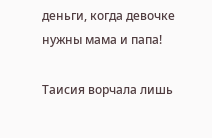деньги, когда девочке нужны мама и папа!

Таисия ворчала лишь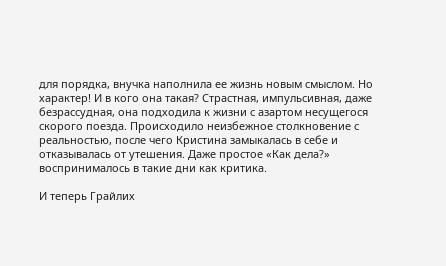для порядка, внучка наполнила ее жизнь новым смыслом. Но характер! И в кого она такая? Страстная, импульсивная, даже безрассудная, она подходила к жизни с азартом несущегося скорого поезда. Происходило неизбежное столкновение с реальностью, после чего Кристина замыкалась в себе и отказывалась от утешения. Даже простое «Как дела?» воспринималось в такие дни как критика.

И теперь Грайлих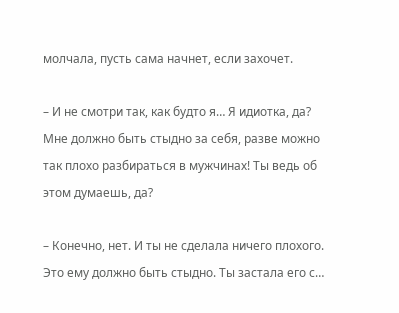молчала, пусть сама начнет, если захочет.

– И не смотри так, как будто я… Я идиотка, да? Мне должно быть стыдно за себя, разве можно так плохо разбираться в мужчинах! Ты ведь об этом думаешь, да?

– Конечно, нет. И ты не сделала ничего плохого. Это ему должно быть стыдно. Ты застала его с…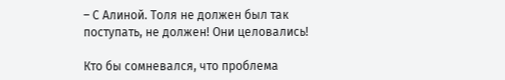– С Алиной. Толя не должен был так поступать, не должен! Они целовались!

Кто бы сомневался, что проблема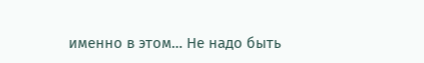именно в этом… Не надо быть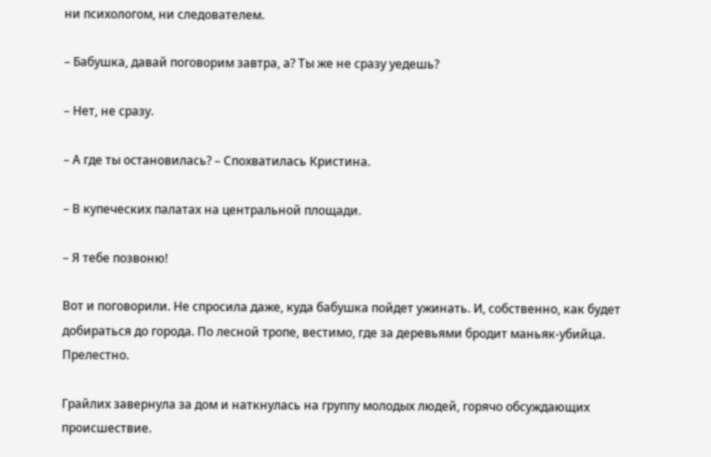ни психологом, ни следователем.

– Бабушка, давай поговорим завтра, а? Ты же не сразу уедешь?

– Нет, не сразу.

– А где ты остановилась? – Спохватилась Кристина.

– В купеческих палатах на центральной площади.

– Я тебе позвоню!

Вот и поговорили. Не спросила даже, куда бабушка пойдет ужинать. И, собственно, как будет добираться до города. По лесной тропе, вестимо, где за деревьями бродит маньяк-убийца. Прелестно.

Грайлих завернула за дом и наткнулась на группу молодых людей, горячо обсуждающих происшествие.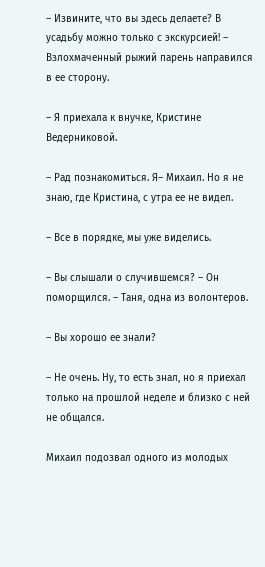– Извините, что вы здесь делаете? В усадьбу можно только с экскурсией! – Взлохмаченный рыжий парень направился в ее сторону.

– Я приехала к внучке, Кристине Ведерниковой.

– Рад познакомиться. Я– Михаил. Но я не знаю, где Кристина, с утра ее не видел.

– Все в порядке, мы уже виделись.

– Вы слышали о случившемся? – Он поморщился. – Таня, одна из волонтеров.

– Вы хорошо ее знали?

– Не очень. Ну, то есть знал, но я приехал только на прошлой неделе и близко с ней не общался.

Михаил подозвал одного из молодых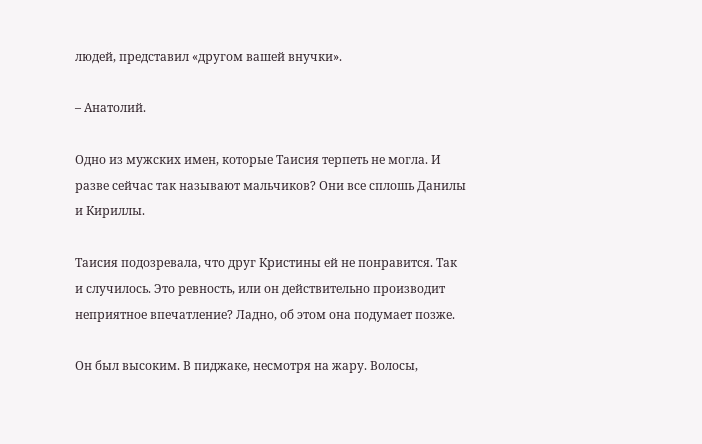людей, представил «другом вашей внучки».

– Анатолий.

Одно из мужских имен, которые Таисия терпеть не могла. И разве сейчас так называют мальчиков? Они все сплошь Данилы и Кириллы.

Таисия подозревала, что друг Кристины ей не понравится. Так и случилось. Это ревность, или он действительно производит неприятное впечатление? Ладно, об этом она подумает позже.

Он был высоким. В пиджаке, несмотря на жару. Волосы,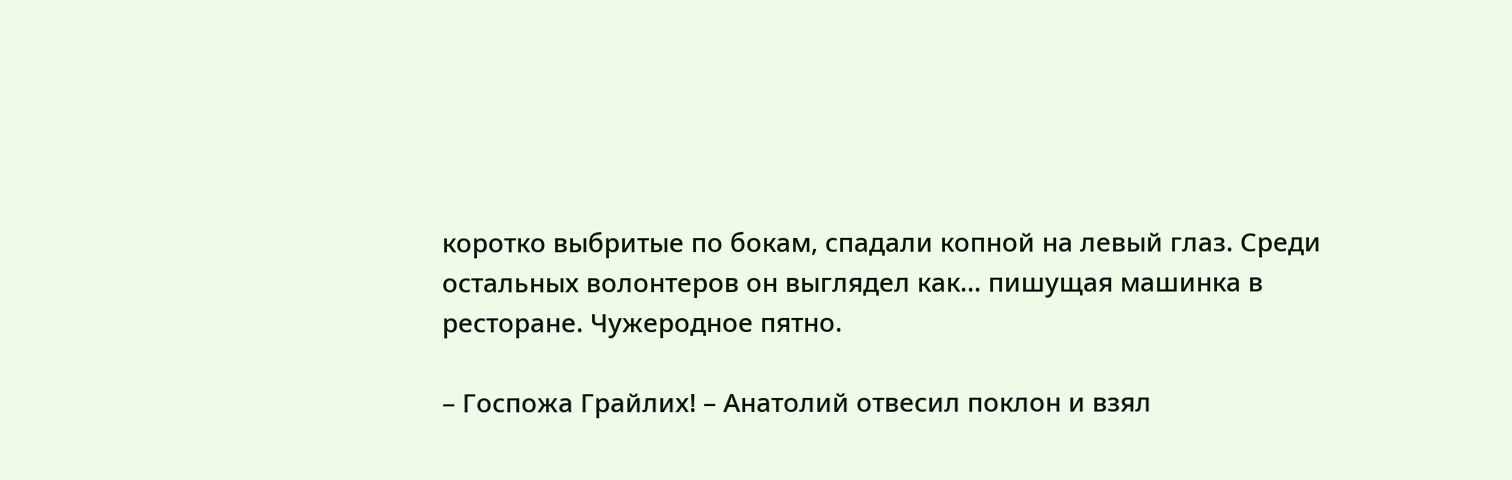коротко выбритые по бокам, спадали копной на левый глаз. Среди остальных волонтеров он выглядел как… пишущая машинка в ресторане. Чужеродное пятно.

– Госпожа Грайлих! – Анатолий отвесил поклон и взял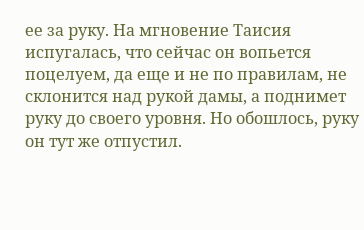ее за руку. На мгновение Таисия испугалась, что сейчас он вопьется поцелуем, да еще и не по правилам, не склонится над рукой дамы, а поднимет руку до своего уровня. Но обошлось, руку он тут же отпустил.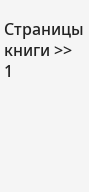Страницы книги >> 1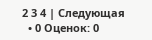2 3 4 | Следующая
  • 0 Оценок: 0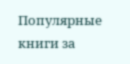Популярные книги за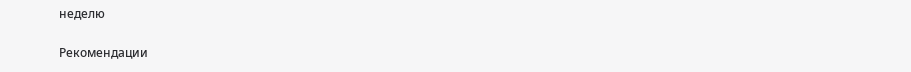неделю


Рекомендации